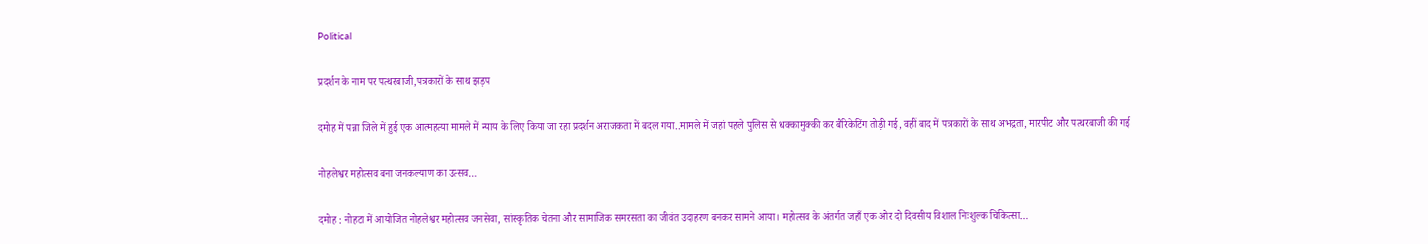Political

प्रदर्शन के नाम पर पत्थरबाजी,पत्रकारों के साथ झड़प

दमोह में पन्ना जिले में हुई एक आत्महत्या मामले में न्याय के लिए किया जा रहा प्रदर्शन अराजकता में बदल गया..मामले में जहां पहले पुलिस से धक्कामुक्की कर बैरिकेटिंग तोड़ी गई, वहीं बाद में पत्रकारों के साथ अभद्रता, मारपीट और पत्थरबाजी की गई

नोहलेश्वर महोत्सव बना जनकल्याण का उत्सव…

दमोह : नोहटा में आयोजित नोहलेश्वर महोत्सव जनसेवा, सांस्कृतिक चेतना और सामाजिक समरसता का जीवंत उदाहरण बनकर सामने आया। महोत्सव के अंतर्गत जहाँ एक ओर दो दिवसीय विशाल निःशुल्क चिकित्सा…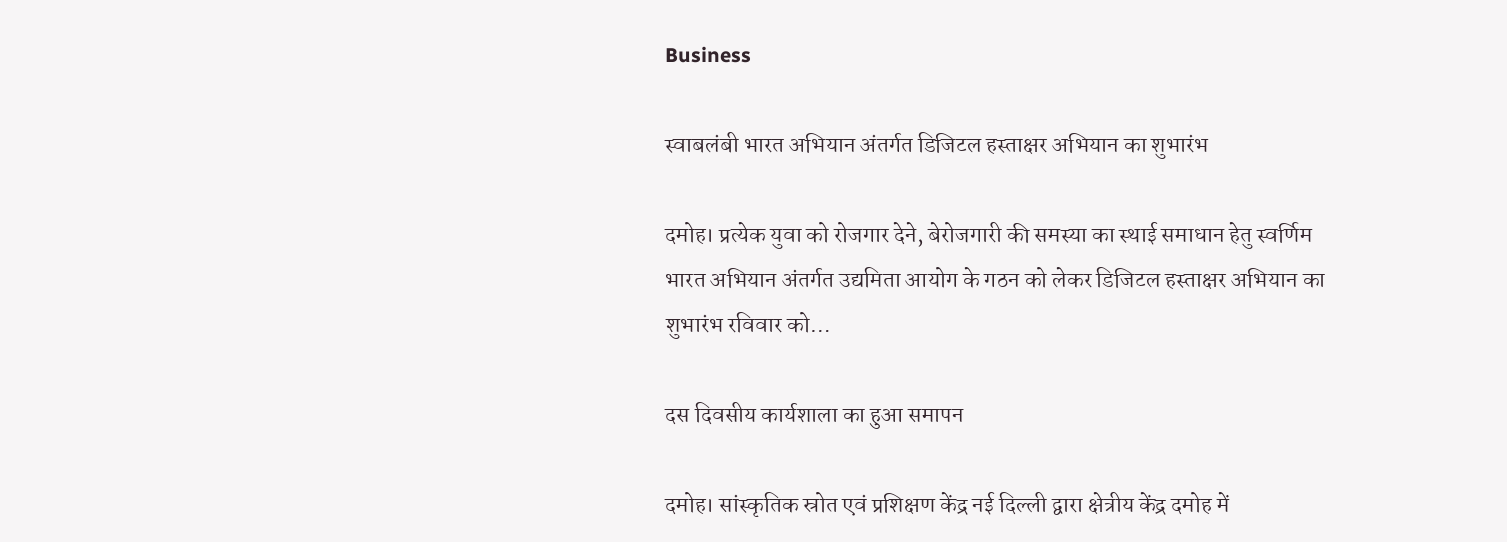Business

स्वाबलंबी भारत अभियान अंतर्गत डिजिटल हस्ताक्षर अभियान का शुभारंभ

दमोह। प्रत्येक युवा को रोजगार देने, बेरोजगारी की समस्या का स्थाई समाधान हेतु स्वर्णिम भारत अभियान अंतर्गत उद्यमिता आयोग के गठन को लेकर डिजिटल हस्ताक्षर अभियान का शुभारंभ रविवार को…

दस दिवसीय कार्यशाला का हुआ समापन

दमोह। सांस्कृतिक स्रोत एवं प्रशिक्षण केंद्र नई दिल्ली द्वारा क्षेत्रीय केंद्र दमोह में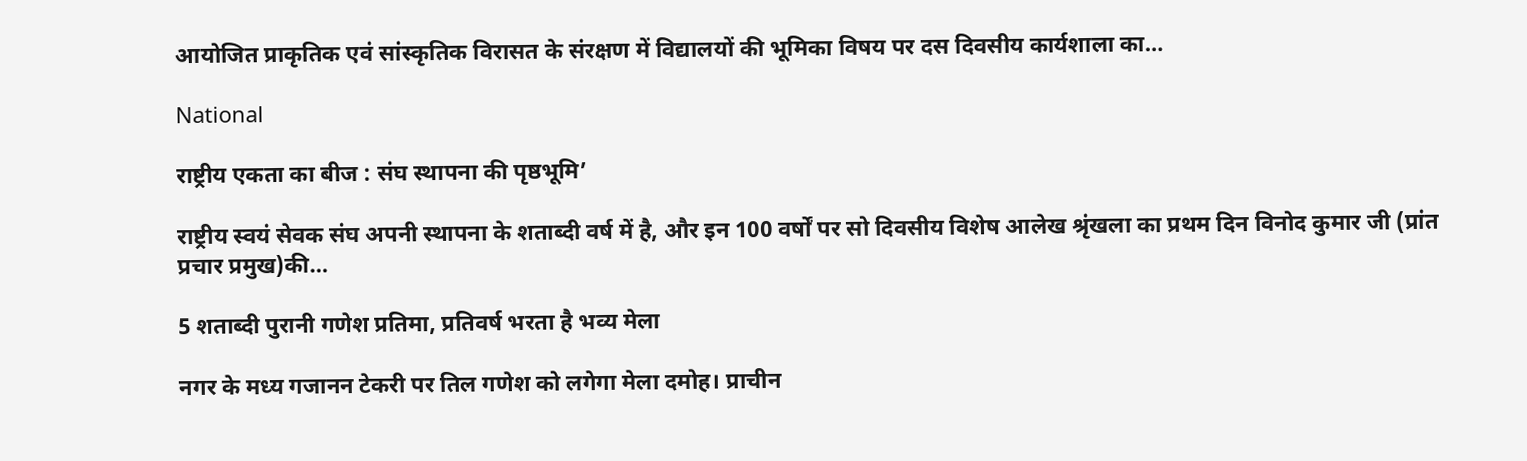आयोजित प्राकृतिक एवं सांस्कृतिक विरासत के संरक्षण में विद्यालयों की भूमिका विषय पर दस दिवसीय कार्यशाला का…

National

राष्ट्रीय एकता का बीज : संघ स्थापना की पृष्ठभूमि’

राष्ट्रीय स्वयं सेवक संघ अपनी स्थापना के शताब्दी वर्ष में है, और इन 100 वर्षों पर सो दिवसीय विशेष आलेख श्रृंखला का प्रथम दिन विनोद कुमार जी (प्रांत प्रचार प्रमुख)की…

5 शताब्दी पुरानी गणेश प्रतिमा, प्रतिवर्ष भरता है भव्य मेला

नगर के मध्य गजानन टेकरी पर तिल गणेश को लगेगा मेला दमोह। प्राचीन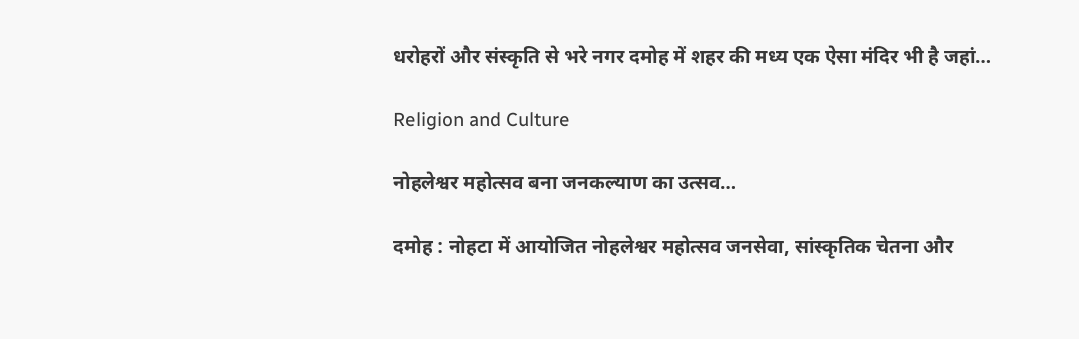धरोहरों और संस्कृति से भरे नगर दमोह में शहर की मध्य एक ऐसा मंदिर भी है जहां…

Religion and Culture

नोहलेश्वर महोत्सव बना जनकल्याण का उत्सव…

दमोह : नोहटा में आयोजित नोहलेश्वर महोत्सव जनसेवा, सांस्कृतिक चेतना और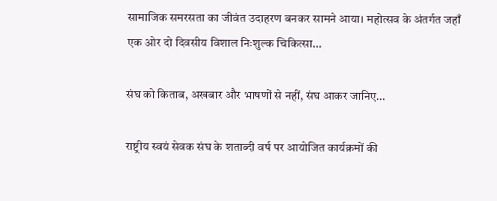सामाजिक समरसता का जीवंत उदाहरण बनकर सामने आया। महोत्सव के अंतर्गत जहाँ एक ओर दो दिवसीय विशाल निःशुल्क चिकित्सा…

संघ को किताब, अखबार और भाषणों से नहीं, संघ आकर जानिए…

राष्ट्रीय स्वयं सेवक संघ के शताब्दी वर्ष पर आयोजित कार्यक्रमों की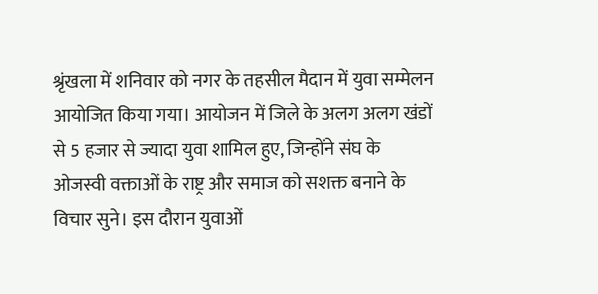श्रृंखला में शनिवार को नगर के तहसील मैदान में युवा सम्मेलन आयोजित किया गया। आयोजन में जिले के अलग अलग खंडों से 5 हजार से ज्यादा युवा शामिल हुए, जिन्होंने संघ के ओजस्वी वक्ताओं के राष्ट्र और समाज को सशक्त बनाने के विचार सुने। इस दौरान युवाओं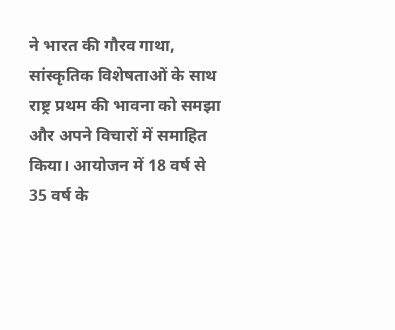ने भारत की गौरव गाथा, सांस्कृतिक विशेषताओं के साथ राष्ट्र प्रथम की भावना को समझा और अपने विचारों में समाहित किया। आयोजन में 18 वर्ष से 35 वर्ष के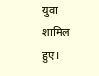युवा शामिल हुए।